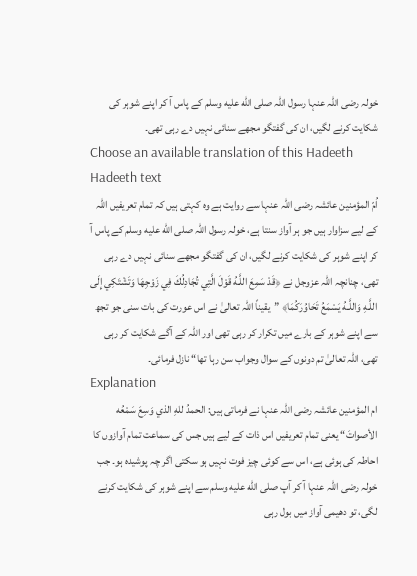خولہ رضی اللہ عنہا رسول اللہ صلى الله عليه وسلم کے پاس آ کر اپنے شوہر کی شکایت کرنے لگیں، ان کی گفتگو مجھے سنائی نہیں دے رہی تھی۔
Choose an available translation of this Hadeeth
Hadeeth text
اُمّ المؤمنین عائشہ رضی اللہ عنہا سے روایت ہے وہ کہتی ہیں کہ تمام تعریفیں اللہ کے لیے سزاوار ہیں جو ہر آواز سنتا ہے، خولہ رسول اللہ صلى الله عليه وسلم کے پاس آ کر اپنے شوہر کی شکایت کرنے لگیں، ان کی گفتگو مجھے سنائی نہیں دے رہی تھی، چنانچہ اللہ عزوجل نے ﴿قَدْ سَمِعَ اللَّـهُ قَوْلَ الَّتِي تُجَادِلُكَ فِي زَوْجِهَا وَتَشْتَكِي إِلَى اللَّـهِ وَاللَّـهُ يَسْمَعُ تَحَاوُرَكُمَا﴾ ”یقیناً اللہ تعالیٰ نے اس عورت کی بات سنی جو تجھ سے اپنے شوہر کے بارے میں تکرار کر رہی تھی اور اللہ کے آگے شکایت کر رہی تھی، اللہ تعالیٰ تم دونوں کے سوال وجواب سن رہا تھا“ نازل فرمائی۔
Explanation
ام المؤمنین عائشہ رضی اللہ عنہا نے فرماتی ہیں: الحمدُ للهِ الذي وَسِعَ سَمْعُه الأصواتَ“ یعنی تمام تعریفیں اس ذات کے لیے ہیں جس کی سماعت تمام آوازوں کا احاطہ کی ہوئی ہے، اس سے کوئی چیز فوت نہیں ہو سکتی اگر چہ پوشیدہ ہو۔ جب خولہ رضی اللہ عنہا آ کر آپ صلى الله عليه وسلم سے اپنے شوہر کی شکایت کرنے لگی، تو دھیمی آواز میں بول رہی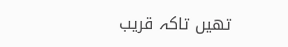تھیں تاکہ قریب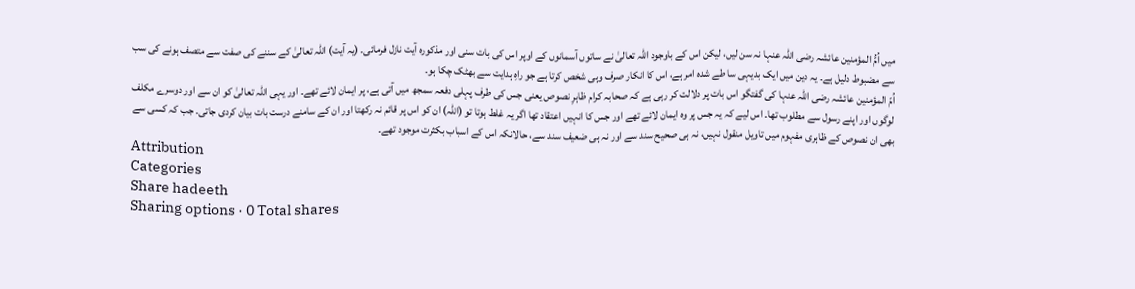میں اُمُّ المؤمنین عائشہ رضی اللہ عنہا نہ سن لیں، لیکن اس کے باوجود اللہ تعالیٰ نے ساتوں آسمانوں کے اوپر اس کی بات سنی اور مذکورہ آیت نازل فرمائی۔ (یہ آیت) اللہ تعالیٰ کے سننے کی صفت سے متصف ہونے کی سب سے مضبوط دلیل ہے۔ یہ دین میں ایک بدیہی سا طے شدہ امر ہے، اس کا انکار صرف وہی شخص کرتا ہے جو راہِ ہدایت سے بھٹک چکا ہو۔
اُمّ المؤمنین عائشہ رضی اللہ عنہا کی گفتگو اس بات پر دلالت کر رہی ہے کہ صحابہ کرام ظاہرِ نصوص یعنی جس کی طرف پہلی دفعہ سمجھ میں آتی ہے، پر ایمان لائے تھے۔ اور یہی اللہ تعالیٰ کو ان سے اور دوسرے مکلف لوگوں اور اپنے رسول سے مطلوب تھا۔ اس لیے کہ یہ جس پر وہ ایمان لائے تھے اور جس کا انہیں اعتقاد تھا اگر یہ غلط ہوتا تو (اللہ) ان کو اس پر قائم نہ رکھتا اور ان کے سامنے درست بات بیان کردی جاتی۔ جب کہ کسی سے بھی ان نصوص کے ظاہری مفہوم میں تاویل منقول نہیں، نہ ہی صحیح سند سے اور نہ ہی ضعیف سند سے، حالانکہ اس کے اسباب بکثرت موجود تھے۔
Attribution
Categories
Share hadeeth
Sharing options · 0 Total shares